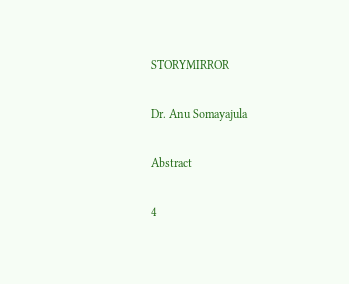STORYMIRROR

Dr. Anu Somayajula

Abstract

4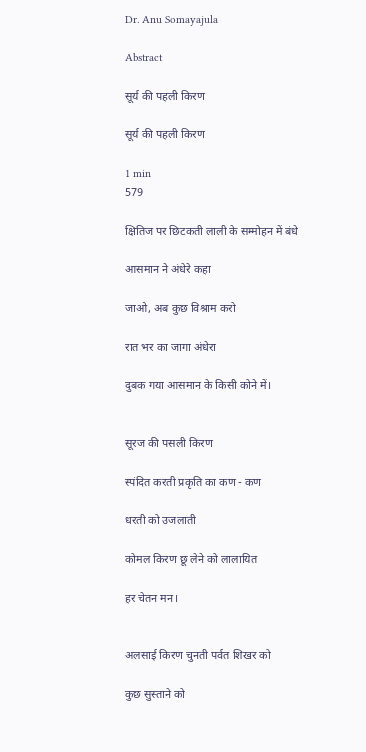Dr. Anu Somayajula

Abstract

सूर्य की पहली किरण

सूर्य की पहली किरण

1 min
579

क्षितिज पर छिटकती लाली के सम्मोहन में बंधे

आसमान ने अंधेरे कहा

जाओ, अब कुछ विश्राम करो

रात भर का जागा अंधेरा

दुबक गया आसमान के किसी कोने में।


सूरज की पसली किरण

स्पंदित करती प्रकृति का कण - कण

धरती को उजलाती

कोमल किरण छू लेने को लालायित

हर चेतन मन।


अलसाई किरण चुनती पर्वत शिखर को

कुछ सुस्ताने को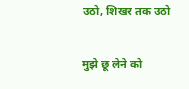उठो, शिखर तक उठो

मुझे छू लेने को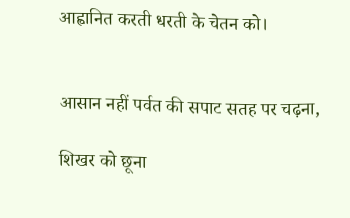आह्वानित करती धरती के चेतन को।


आसान नहीं पर्वत की सपाट सतह पर चढ़ना,

शिखर को छूना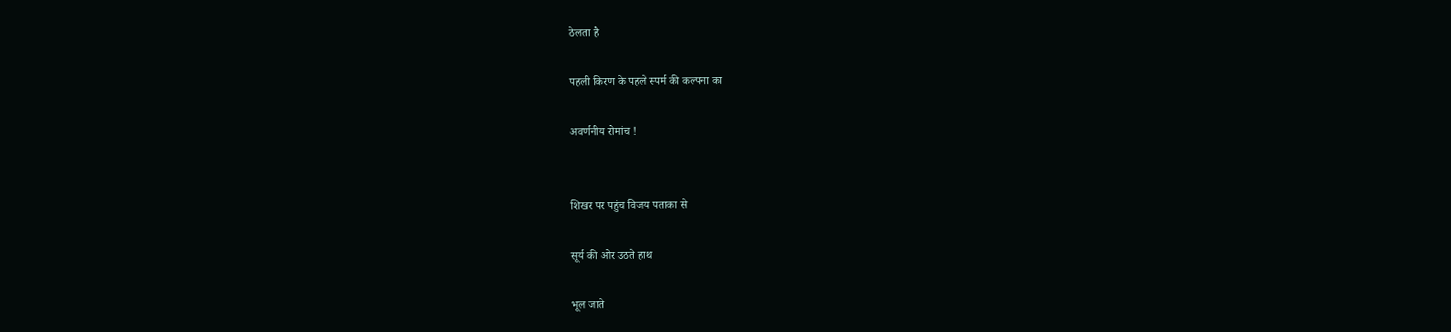ठेलता है

पहली किरण के पहले स्पर्म की कल्पना का

अवर्णनीय रोमांच !


शिखर पर पहुंच विजय पताका से

सूर्य की ओर उठते हाथ

भूल जाते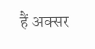हैं अक्सर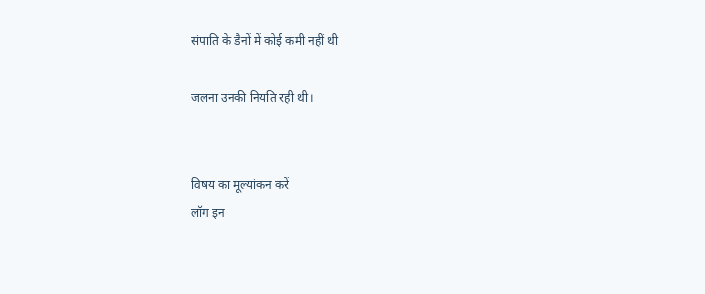संपाति के डैनों में कोई कमी नहीं थी

जलना उनकी नियति रही थी।


विषय का मूल्यांकन करें
लॉग इन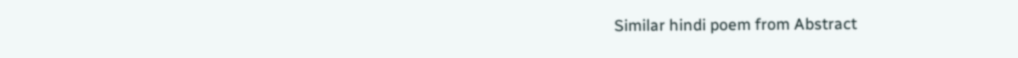Similar hindi poem from Abstract